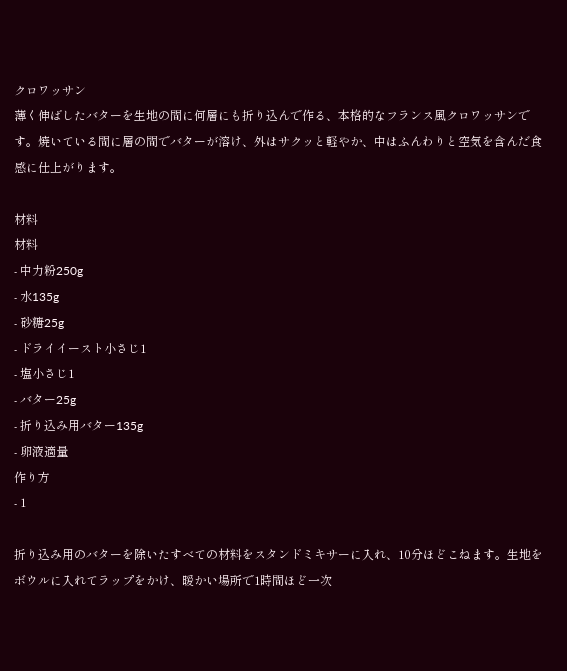クロワッサン
薄く伸ばしたバターを生地の間に何層にも折り込んで作る、本格的なフランス風クロワッサンです。焼いている間に層の間でバターが溶け、外はサクッと軽やか、中はふんわりと空気を含んだ食感に仕上がります。

材料
材料
- 中力粉250g
- 水135g
- 砂糖25g
- ドライイースト小さじ1
- 塩小さじ1
- バター25g
- 折り込み用バター135g
- 卵液適量
作り方
- 1

折り込み用のバターを除いたすべての材料をスタンドミキサーに入れ、10分ほどこねます。生地をボウルに入れてラップをかけ、暖かい場所で1時間ほど一次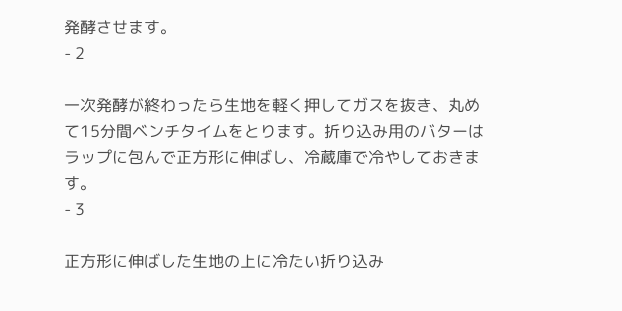発酵させます。
- 2

一次発酵が終わったら生地を軽く押してガスを抜き、丸めて15分間ベンチタイムをとります。折り込み用のバターはラップに包んで正方形に伸ばし、冷蔵庫で冷やしておきます。
- 3

正方形に伸ばした生地の上に冷たい折り込み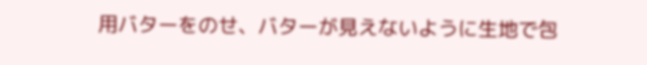用バターをのせ、バターが見えないように生地で包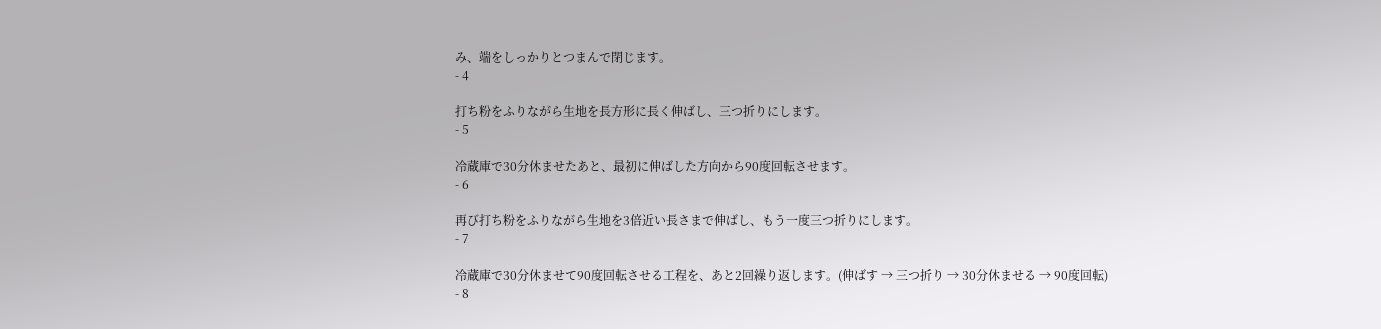み、端をしっかりとつまんで閉じます。
- 4

打ち粉をふりながら生地を長方形に長く伸ばし、三つ折りにします。
- 5

冷蔵庫で30分休ませたあと、最初に伸ばした方向から90度回転させます。
- 6

再び打ち粉をふりながら生地を3倍近い長さまで伸ばし、もう一度三つ折りにします。
- 7

冷蔵庫で30分休ませて90度回転させる工程を、あと2回繰り返します。(伸ばす → 三つ折り → 30分休ませる → 90度回転)
- 8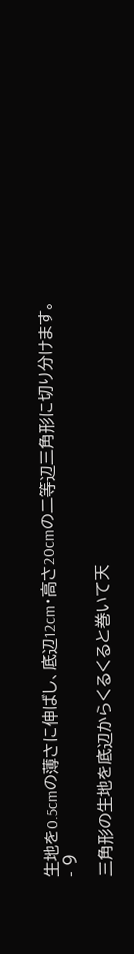生地を0.5cmの薄さに伸ばし、底辺12cm・高さ20cmの二等辺三角形に切り分けます。
- 9

三角形の生地を底辺からくるくると巻いて天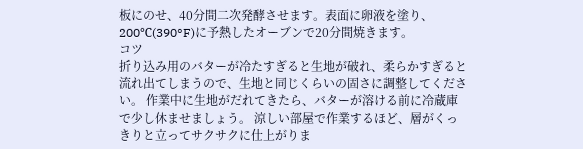板にのせ、40分間二次発酵させます。表面に卵液を塗り、200℃(390°F)に予熱したオーブンで20分間焼きます。
コツ
折り込み用のバターが冷たすぎると生地が破れ、柔らかすぎると流れ出てしまうので、生地と同じくらいの固さに調整してください。 作業中に生地がだれてきたら、バターが溶ける前に冷蔵庫で少し休ませましょう。 涼しい部屋で作業するほど、層がくっきりと立ってサクサクに仕上がりま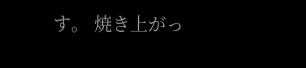す。 焼き上がっ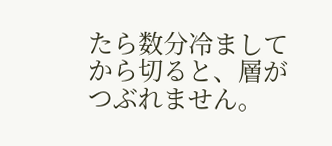たら数分冷ましてから切ると、層がつぶれません。